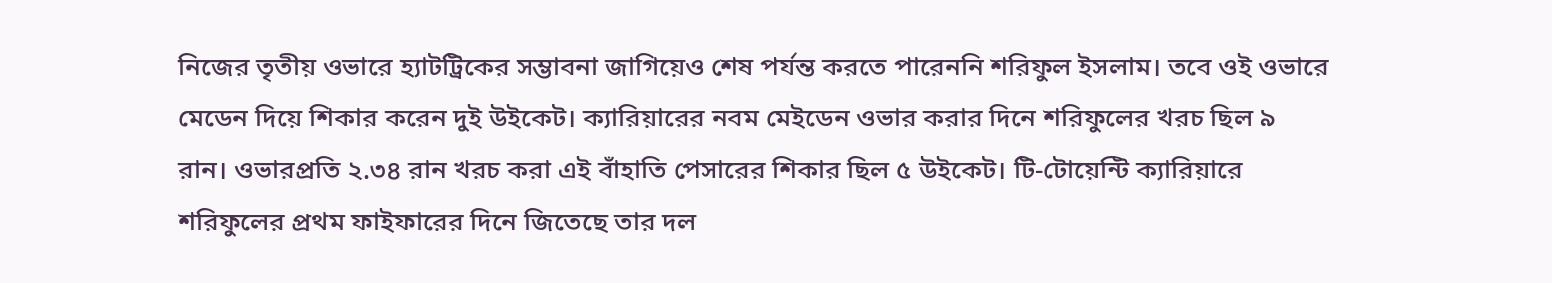নিজের তৃতীয় ওভারে হ্যাটট্রিকের সম্ভাবনা জাগিয়েও শেষ পর্যন্ত করতে পারেননি শরিফুল ইসলাম। তবে ওই ওভারে মেডেন দিয়ে শিকার করেন দুই উইকেট। ক্যারিয়ারের নবম মেইডেন ওভার করার দিনে শরিফুলের খরচ ছিল ৯ রান। ওভারপ্রতি ২.৩৪ রান খরচ করা এই বাঁহাতি পেসারের শিকার ছিল ৫ উইকেট। টি-টোয়েন্টি ক্যারিয়ারে শরিফুলের প্রথম ফাইফারের দিনে জিতেছে তার দল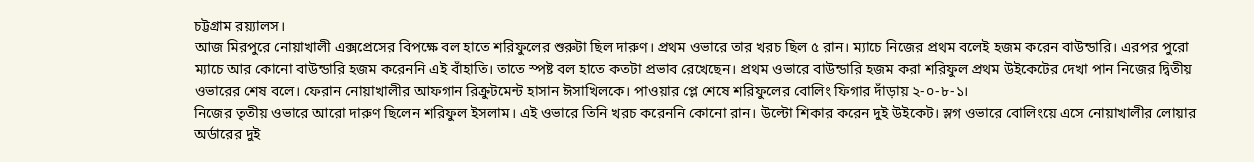চট্টগ্রাম রয়্যালস।
আজ মিরপুরে নোয়াখালী এক্সপ্রেসের বিপক্ষে বল হাতে শরিফুলের শুরুটা ছিল দারুণ। প্রথম ওভারে তার খরচ ছিল ৫ রান। ম্যাচে নিজের প্রথম বলেই হজম করেন বাউন্ডারি। এরপর পুরো ম্যাচে আর কোনো বাউন্ডারি হজম করেননি এই বাঁহাতি। তাতে স্পষ্ট বল হাতে কতটা প্রভাব রেখেছেন। প্রথম ওভারে বাউন্ডারি হজম করা শরিফুল প্রথম উইকেটের দেখা পান নিজের দ্বিতীয় ওভারের শেষ বলে। ফেরান নোয়াখালীর আফগান রিক্রুটমেন্ট হাসান ঈসাখিলকে। পাওয়ার প্লে শেষে শরিফুলের বোলিং ফিগার দাঁড়ায় ২-০-৮-১।
নিজের তৃতীয় ওভারে আরো দারুণ ছিলেন শরিফুল ইসলাম। এই ওভারে তিনি খরচ করেননি কোনো রান। উল্টো শিকার করেন দুই উইকেট। স্লগ ওভারে বোলিংয়ে এসে নোয়াখালীর লোয়ার অর্ডারের দুই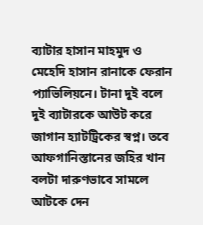ব্যাটার হাসান মাহমুদ ও মেহেদি হাসান রানাকে ফেরান প্যাভিলিয়নে। টানা দুই বলে দুই ব্যাটারকে আউট করে জাগান হ্যাটট্রিকের স্বপ্ন। তবে আফগানিস্তানের জহির খান বলটা দারুণভাবে সামলে আটকে দেন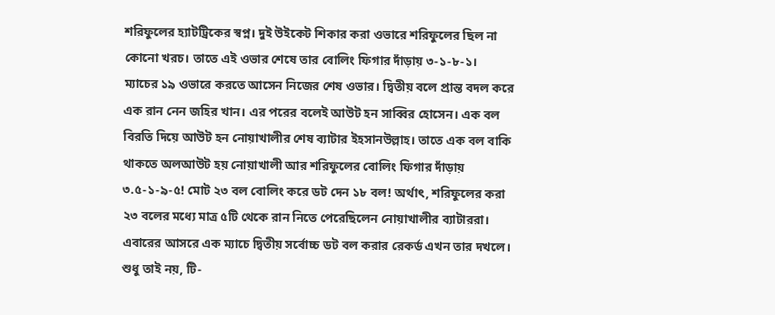শরিফুলের হ্যাটট্রিকের স্বপ্ন। দুই উইকেট শিকার করা ওভারে শরিফুলের ছিল না কোনো খরচ। তাতে এই ওভার শেষে তার বোলিং ফিগার দাঁড়ায় ৩-১-৮-১।
ম্যাচের ১৯ ওভারে করতে আসেন নিজের শেষ ওভার। দ্বিতীয় বলে প্রান্ত বদল করে এক রান নেন জহির খান। এর পরের বলেই আউট হন সাব্বির হোসেন। এক বল বিরতি দিয়ে আউট হন নোয়াখালীর শেষ ব্যাটার ইহসানউল্লাহ। তাতে এক বল বাকি থাকতে অলআউট হয় নোয়াখালী আর শরিফুলের বোলিং ফিগার দাঁড়ায় ৩.৫-১-৯-৫! মোট ২৩ বল বোলিং করে ডট দেন ১৮ বল! অর্থাৎ, শরিফুলের করা ২৩ বলের মধ্যে মাত্র ৫টি থেকে রান নিতে পেরেছিলেন নোয়াখালীর ব্যাটাররা।
এবারের আসরে এক ম্যাচে দ্বিতীয় সর্বোচ্চ ডট বল করার রেকর্ড এখন তার দখলে। শুধু তাই নয়, টি-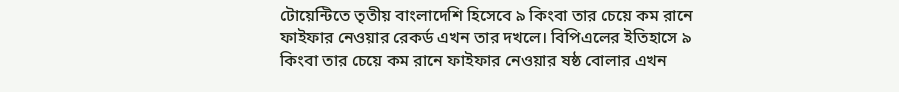টোয়েন্টিতে তৃতীয় বাংলাদেশি হিসেবে ৯ কিংবা তার চেয়ে কম রানে ফাইফার নেওয়ার রেকর্ড এখন তার দখলে। বিপিএলের ইতিহাসে ৯ কিংবা তার চেয়ে কম রানে ফাইফার নেওয়ার ষষ্ঠ বোলার এখন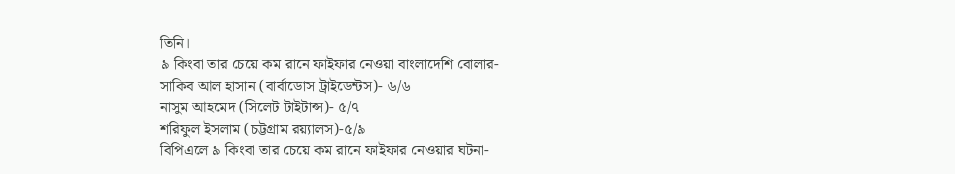তিনি।
৯ কিংবা তার চেয়ে কম রানে ফাইফার নেওয়া বাংলাদেশি বোলার-
সাকিব আল হাসান (বার্বাডোস ট্রাইডেন্টস)- ৬/৬
নাসুম আহমেদ (সিলেট টাইটান্স)- ৫/৭
শরিফুল ইসলাম (চট্টগ্রাম রয়্যালস)-৫/৯
বিপিএলে ৯ কিংবা তার চেয়ে কম রানে ফাইফার নেওয়ার ঘটনা-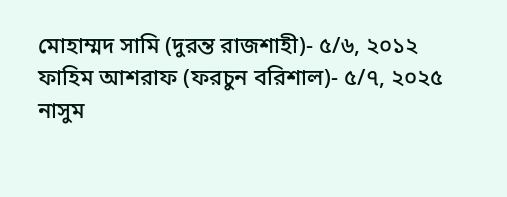মোহাম্মদ সামি (দুরন্ত রাজশাহী)- ৫/৬, ২০১২
ফাহিম আশরাফ (ফরচুন বরিশাল)- ৫/৭, ২০২৫
নাসুম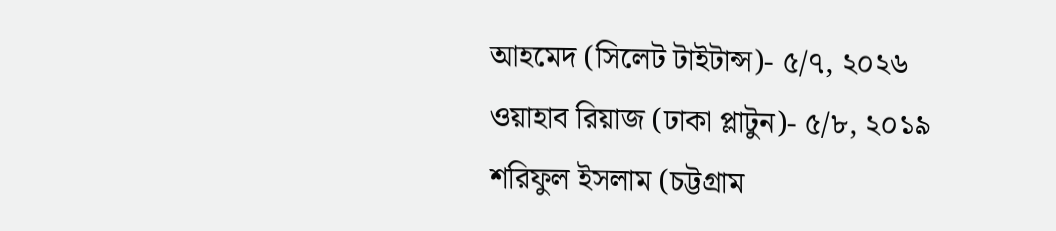আহমেদ (সিলেট টাইটান্স)- ৫/৭, ২০২৬
ওয়াহাব রিয়াজ (ঢাকা প্লাটুন)- ৫/৮, ২০১৯
শরিফুল ইসলাম (চট্টগ্রাম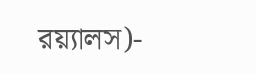রয়্যালস)-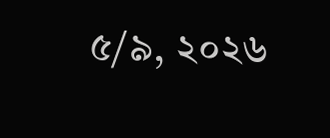৫/৯, ২০২৬